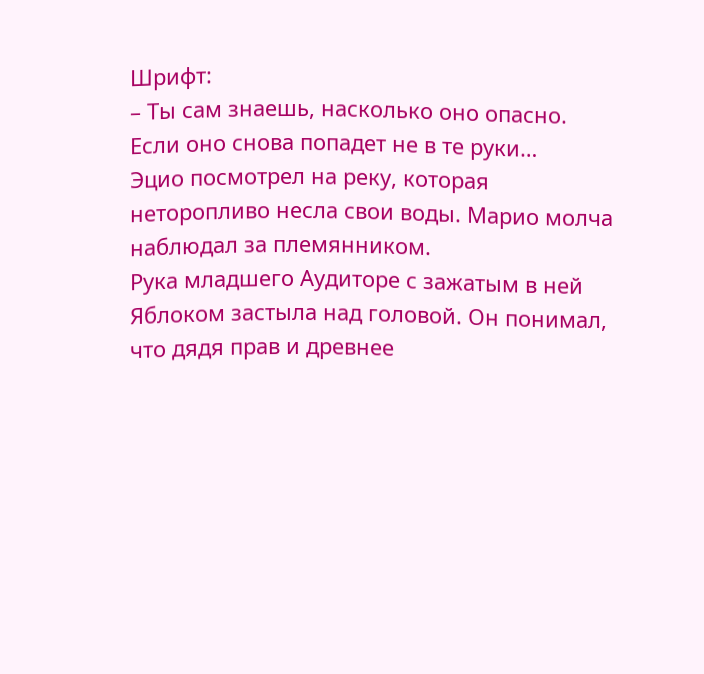Шрифт:
– Ты сам знаешь, насколько оно опасно. Если оно снова попадет не в те руки…
Эцио посмотрел на реку, которая неторопливо несла свои воды. Марио молча наблюдал за племянником.
Рука младшего Аудиторе с зажатым в ней Яблоком застыла над головой. Он понимал, что дядя прав и древнее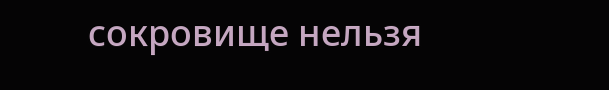сокровище нельзя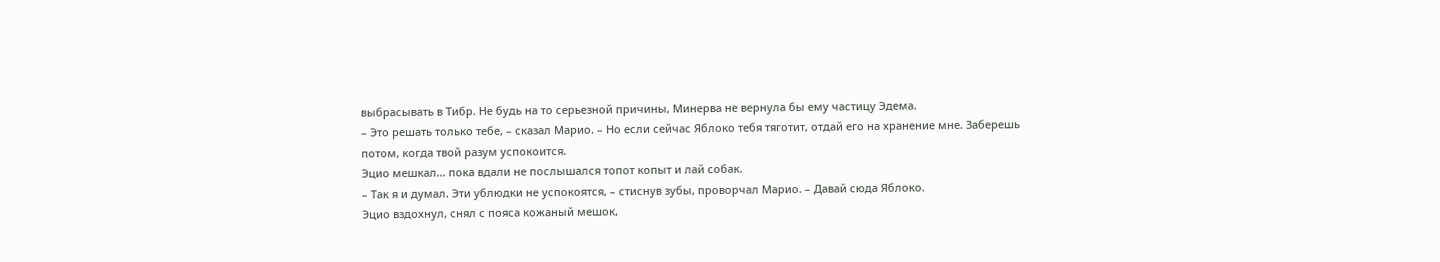выбрасывать в Тибр. Не будь на то серьезной причины, Минерва не вернула бы ему частицу Эдема.
– Это решать только тебе, – сказал Марио. – Но если сейчас Яблоко тебя тяготит, отдай его на хранение мне. Заберешь потом, когда твой разум успокоится.
Эцио мешкал… пока вдали не послышался топот копыт и лай собак.
– Так я и думал. Эти ублюдки не успокоятся, – стиснув зубы, проворчал Марио. – Давай сюда Яблоко.
Эцио вздохнул, снял с пояса кожаный мешок,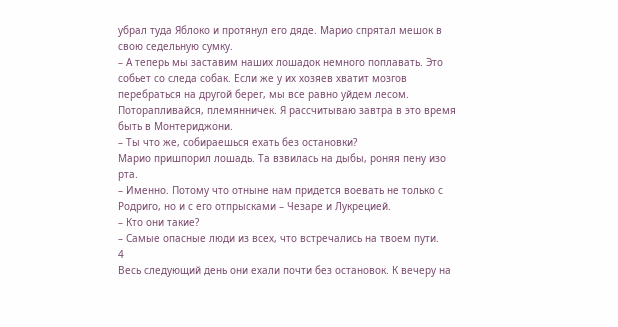убрал туда Яблоко и протянул его дяде. Марио спрятал мешок в свою седельную сумку.
– А теперь мы заставим наших лошадок немного поплавать. Это собьет со следа собак. Если же у их хозяев хватит мозгов перебраться на другой берег, мы все равно уйдем лесом. Поторапливайся, племянничек. Я рассчитываю завтра в это время быть в Монтериджони.
– Ты что же, собираешься ехать без остановки?
Марио пришпорил лошадь. Та взвилась на дыбы, роняя пену изо рта.
– Именно. Потому что отныне нам придется воевать не только с Родриго, но и с его отпрысками – Чезаре и Лукрецией.
– Кто они такие?
– Самые опасные люди из всех, что встречались на твоем пути.
4
Весь следующий день они ехали почти без остановок. К вечеру на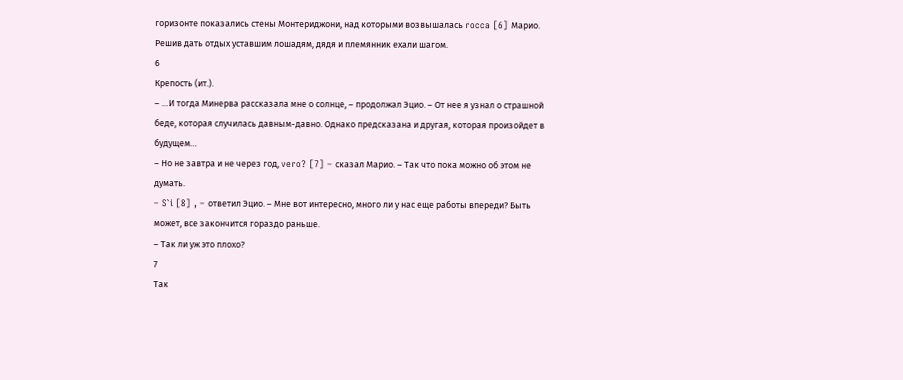горизонте показались стены Монтериджони, над которыми возвышалась rocca [6] Марио. Решив дать отдых уставшим лошадям, дядя и племянник ехали шагом.
6
Крепость (ит.).
– …И тогда Минерва рассказала мне о солнце, – продолжал Эцио. – От нее я узнал о страшной беде, которая случилась давным-давно. Однако предсказана и другая, которая произойдет в будущем…
– Но не завтра и не через год, vero? [7] – сказал Марио. – Так что пока можно об этом не думать.
– S`i [8] , – ответил Эцио. – Мне вот интересно, много ли у нас еще работы впереди? Быть может, все закончится гораздо раньше.
– Так ли уж это плохо?
7
Так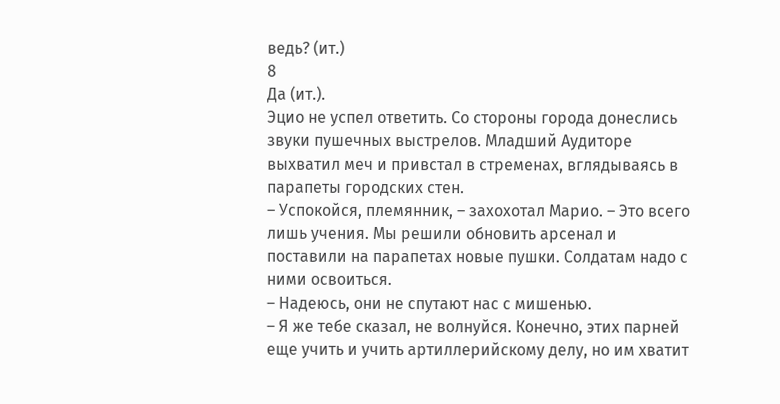ведь? (ит.)
8
Да (ит.).
Эцио не успел ответить. Со стороны города донеслись звуки пушечных выстрелов. Младший Аудиторе выхватил меч и привстал в стременах, вглядываясь в парапеты городских стен.
– Успокойся, племянник, – захохотал Марио. – Это всего лишь учения. Мы решили обновить арсенал и поставили на парапетах новые пушки. Солдатам надо с ними освоиться.
– Надеюсь, они не спутают нас с мишенью.
– Я же тебе сказал, не волнуйся. Конечно, этих парней еще учить и учить артиллерийскому делу, но им хватит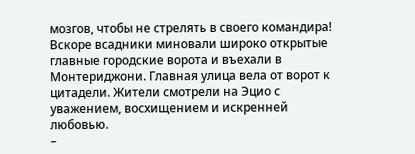мозгов, чтобы не стрелять в своего командира!
Вскоре всадники миновали широко открытые главные городские ворота и въехали в Монтериджони. Главная улица вела от ворот к цитадели. Жители смотрели на Эцио с уважением, восхищением и искренней любовью.
–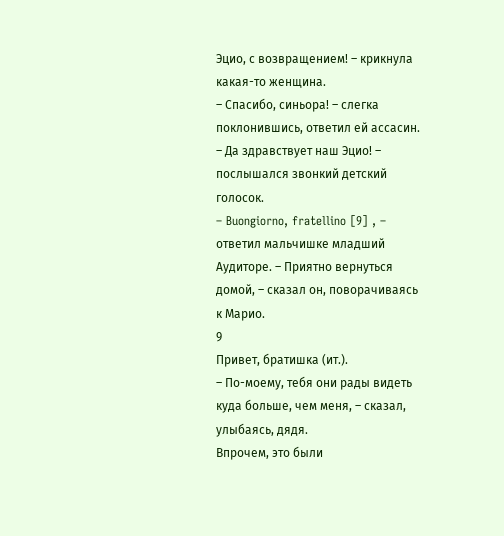Эцио, с возвращением! – крикнула какая-то женщина.
– Спасибо, синьора! – слегка поклонившись, ответил ей ассасин.
– Да здравствует наш Эцио! – послышался звонкий детский голосок.
– Buongiorno, fratellino [9] , – ответил мальчишке младший Аудиторе. – Приятно вернуться домой, – сказал он, поворачиваясь к Марио.
9
Привет, братишка (ит.).
– По-моему, тебя они рады видеть куда больше, чем меня, – сказал, улыбаясь, дядя.
Впрочем, это были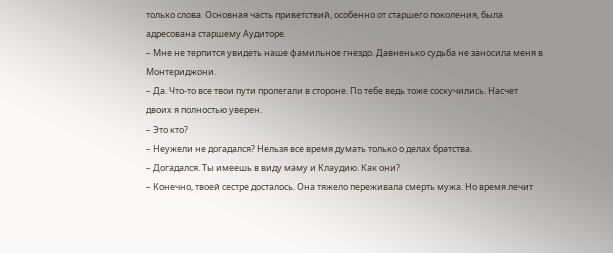только слова. Основная часть приветствий, особенно от старшего поколения, была адресована старшему Аудиторе.
– Мне не терпится увидеть наше фамильное гнездо. Давненько судьба не заносила меня в Монтериджони.
– Да. Что-то все твои пути пролегали в стороне. По тебе ведь тоже соскучились. Насчет двоих я полностью уверен.
– Это кто?
– Неужели не догадался? Нельзя все время думать только о делах братства.
– Догадался. Ты имеешь в виду маму и Клаудию. Как они?
– Конечно, твоей сестре досталось. Она тяжело переживала смерть мужа. Но время лечит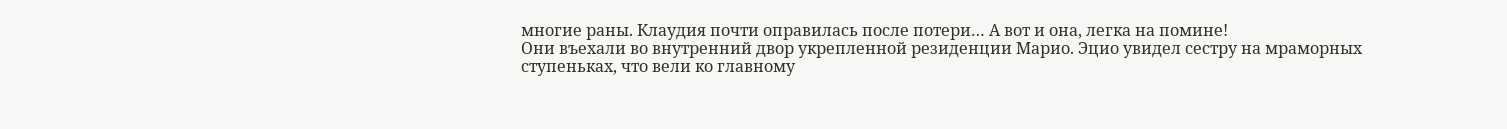многие раны. Клаудия почти оправилась после потери… А вот и она, легка на помине!
Они въехали во внутренний двор укрепленной резиденции Марио. Эцио увидел сестру на мраморных ступеньках, что вели ко главному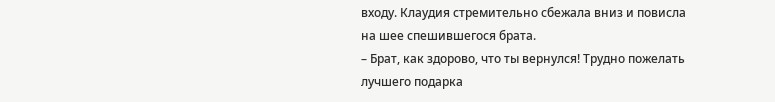входу. Клаудия стремительно сбежала вниз и повисла на шее спешившегося брата.
– Брат, как здорово, что ты вернулся! Трудно пожелать лучшего подарка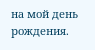на мой день рождения.